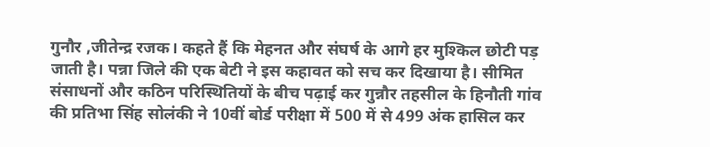गुनौर ,जीतेन्द्र रजक। कहते हैं कि मेहनत और संघर्ष के आगे हर मुश्किल छोटी पड़ जाती है। पन्ना जिले की एक बेटी ने इस कहावत को सच कर दिखाया है। सीमित संसाधनों और कठिन परिस्थितियों के बीच पढ़ाई कर गुन्नौर तहसील के हिनौती गांव की प्रतिभा सिंह सोलंकी ने 10वीं बोर्ड परीक्षा में 500 में से 499 अंक हासिल कर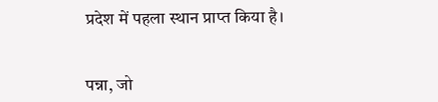प्रदेश में पहला स्थान प्राप्त किया है।


पन्ना, जो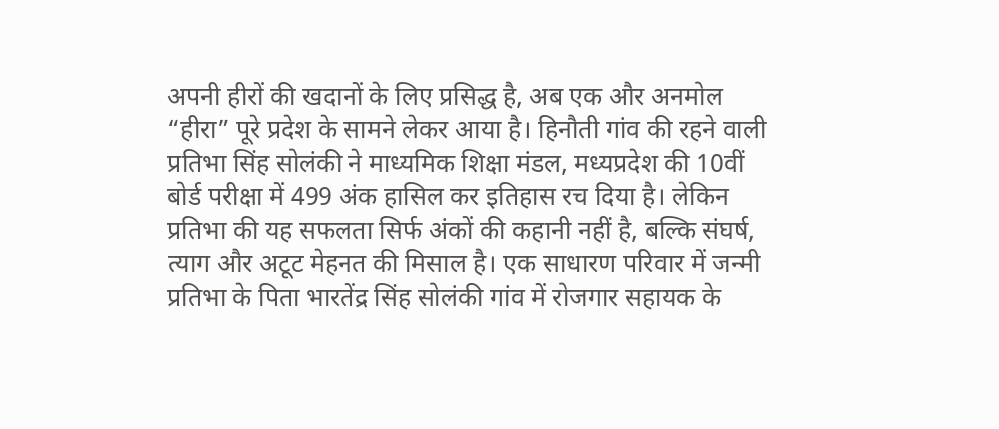अपनी हीरों की खदानों के लिए प्रसिद्ध है, अब एक और अनमोल “हीरा” पूरे प्रदेश के सामने लेकर आया है। हिनौती गांव की रहने वाली प्रतिभा सिंह सोलंकी ने माध्यमिक शिक्षा मंडल, मध्यप्रदेश की 10वीं बोर्ड परीक्षा में 499 अंक हासिल कर इतिहास रच दिया है। लेकिन प्रतिभा की यह सफलता सिर्फ अंकों की कहानी नहीं है, बल्कि संघर्ष, त्याग और अटूट मेहनत की मिसाल है। एक साधारण परिवार में जन्मी प्रतिभा के पिता भारतेंद्र सिंह सोलंकी गांव में रोजगार सहायक के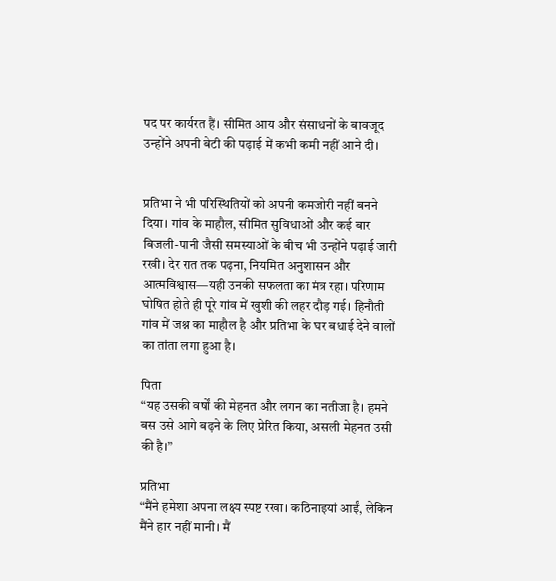पद पर कार्यरत हैं। सीमित आय और संसाधनों के बावजूद उन्होंने अपनी बेटी की पढ़ाई में कभी कमी नहीं आने दी।


प्रतिभा ने भी परिस्थितियों को अपनी कमजोरी नहीं बनने दिया। गांव के माहौल, सीमित सुविधाओं और कई बार बिजली-पानी जैसी समस्याओं के बीच भी उन्होंने पढ़ाई जारी रखी। देर रात तक पढ़ना, नियमित अनुशासन और आत्मविश्वास—यही उनकी सफलता का मंत्र रहा। परिणाम घोषित होते ही पूरे गांव में खुशी की लहर दौड़ गई। हिनौती गांव में जश्न का माहौल है और प्रतिभा के घर बधाई देने वालों का तांता लगा हुआ है।

पिता
“यह उसकी वर्षों की मेहनत और लगन का नतीजा है। हमने बस उसे आगे बढ़ने के लिए प्रेरित किया, असली मेहनत उसी की है।”

प्रतिभा
“मैंने हमेशा अपना लक्ष्य स्पष्ट रखा। कठिनाइयां आईं, लेकिन मैंने हार नहीं मानी। मैं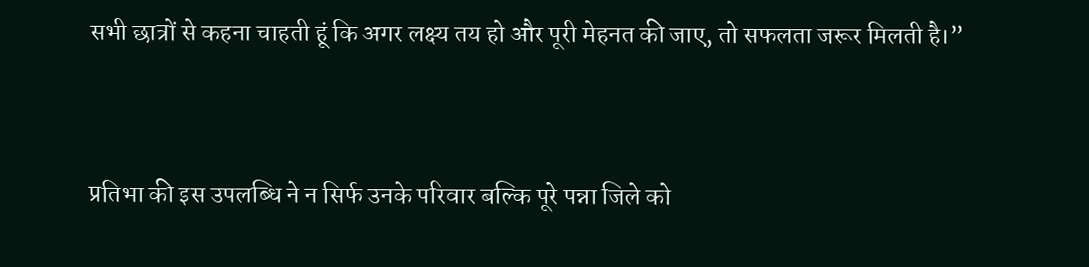सभी छात्रों से कहना चाहती हूं कि अगर लक्ष्य तय हो और पूरी मेहनत की जाए, तो सफलता जरूर मिलती है।”


प्रतिभा की इस उपलब्धि ने न सिर्फ उनके परिवार बल्कि पूरे पन्ना जिले को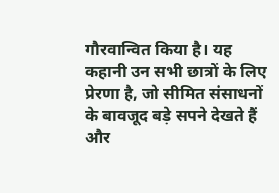गौरवान्वित किया है। यह कहानी उन सभी छात्रों के लिए प्रेरणा है, जो सीमित संसाधनों के बावजूद बड़े सपने देखते हैं और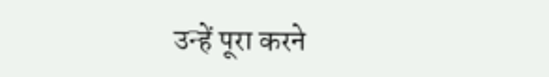उन्हें पूरा करने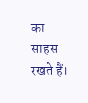का साहस रखते हैं।